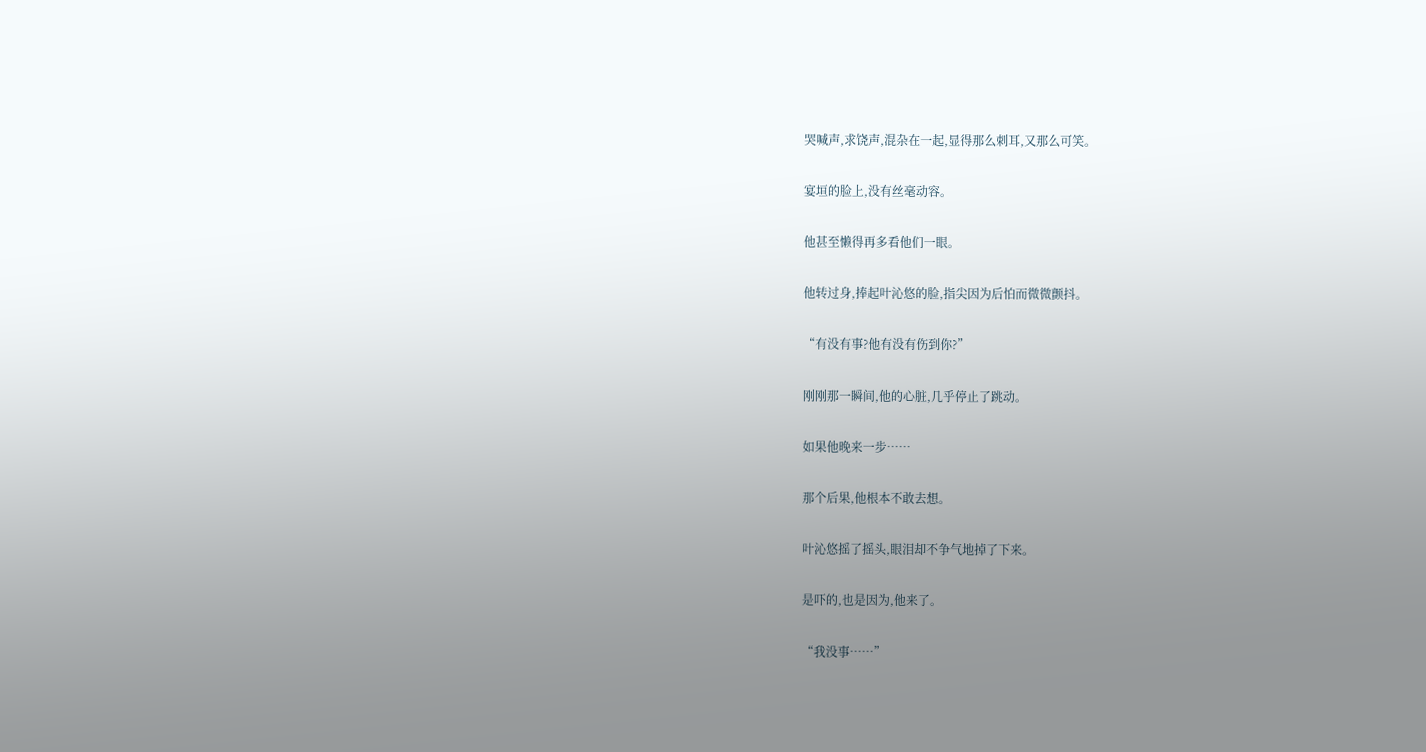哭喊声,求饶声,混杂在一起,显得那么刺耳,又那么可笑。

宴垣的脸上,没有丝毫动容。

他甚至懒得再多看他们一眼。

他转过身,捧起叶沁悠的脸,指尖因为后怕而微微颤抖。

“有没有事?他有没有伤到你?”

刚刚那一瞬间,他的心脏,几乎停止了跳动。

如果他晚来一步……

那个后果,他根本不敢去想。

叶沁悠摇了摇头,眼泪却不争气地掉了下来。

是吓的,也是因为,他来了。

“我没事……”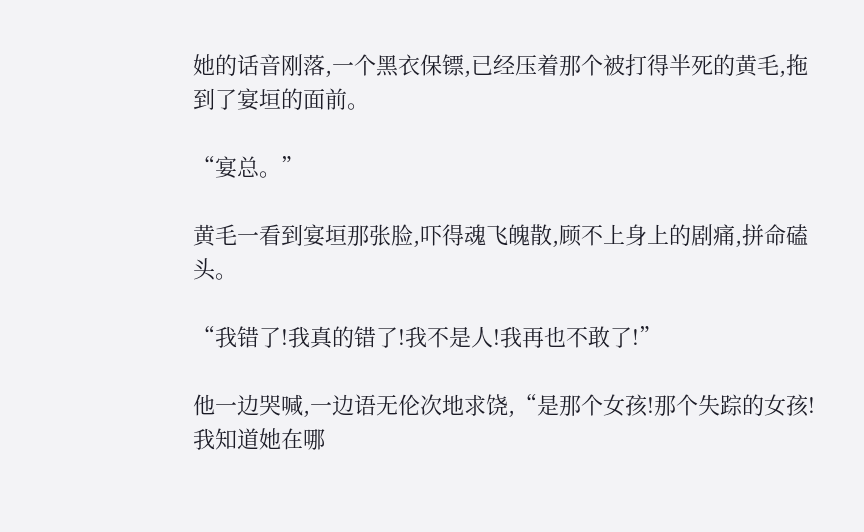她的话音刚落,一个黑衣保镖,已经压着那个被打得半死的黄毛,拖到了宴垣的面前。

“宴总。”

黄毛一看到宴垣那张脸,吓得魂飞魄散,顾不上身上的剧痛,拼命磕头。

“我错了!我真的错了!我不是人!我再也不敢了!”

他一边哭喊,一边语无伦次地求饶,“是那个女孩!那个失踪的女孩!我知道她在哪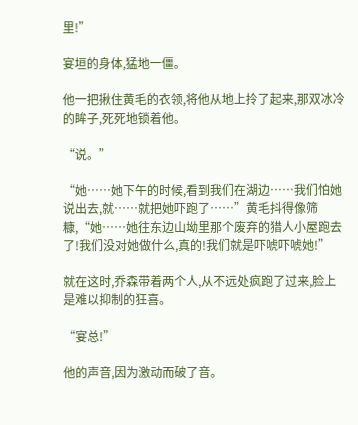里!”

宴垣的身体,猛地一僵。

他一把揪住黄毛的衣领,将他从地上拎了起来,那双冰冷的眸子,死死地锁着他。

“说。”

“她……她下午的时候,看到我们在湖边……我们怕她说出去,就……就把她吓跑了……”黄毛抖得像筛糠,“她……她往东边山坳里那个废弃的猎人小屋跑去了!我们没对她做什么,真的!我们就是吓唬吓唬她!”

就在这时,乔森带着两个人,从不远处疯跑了过来,脸上是难以抑制的狂喜。

“宴总!”

他的声音,因为激动而破了音。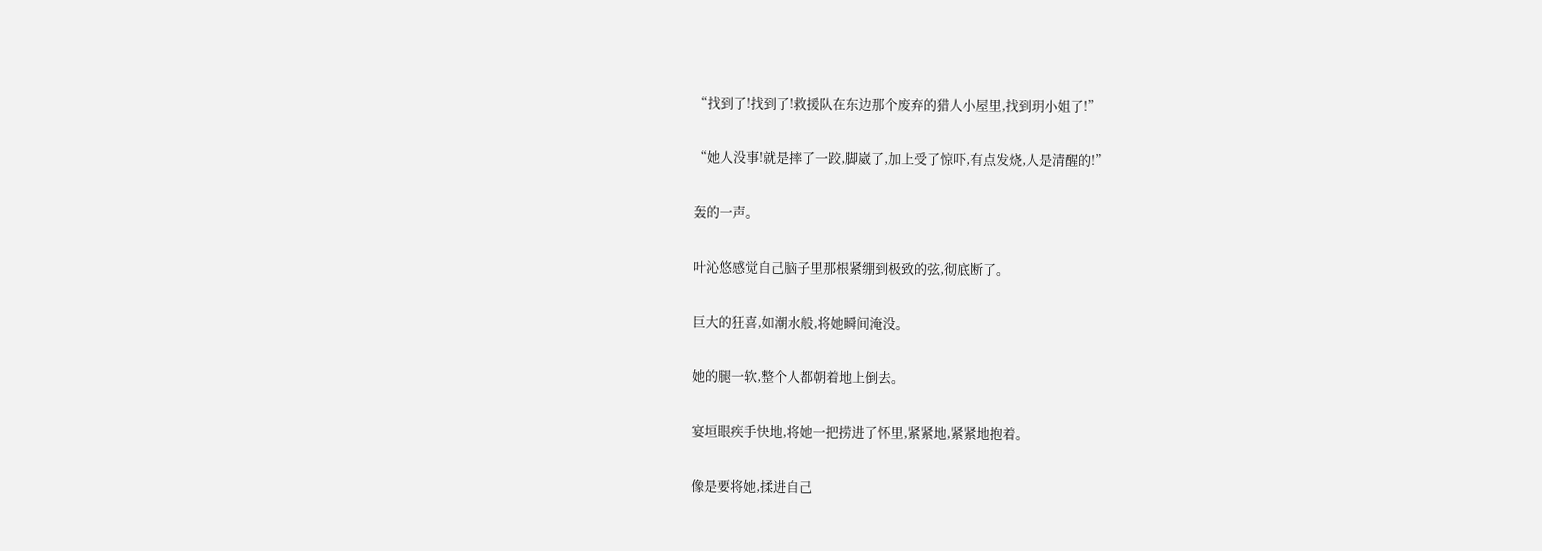“找到了!找到了!救援队在东边那个废弃的猎人小屋里,找到玥小姐了!”

“她人没事!就是摔了一跤,脚崴了,加上受了惊吓,有点发烧,人是清醒的!”

轰的一声。

叶沁悠感觉自己脑子里那根紧绷到极致的弦,彻底断了。

巨大的狂喜,如潮水般,将她瞬间淹没。

她的腿一软,整个人都朝着地上倒去。

宴垣眼疾手快地,将她一把捞进了怀里,紧紧地,紧紧地抱着。

像是要将她,揉进自己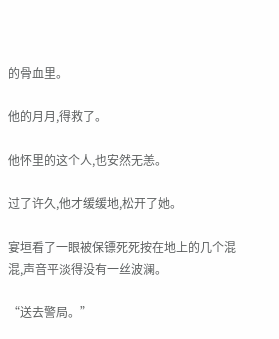的骨血里。

他的月月,得救了。

他怀里的这个人,也安然无恙。

过了许久,他才缓缓地,松开了她。

宴垣看了一眼被保镖死死按在地上的几个混混,声音平淡得没有一丝波澜。

“送去警局。”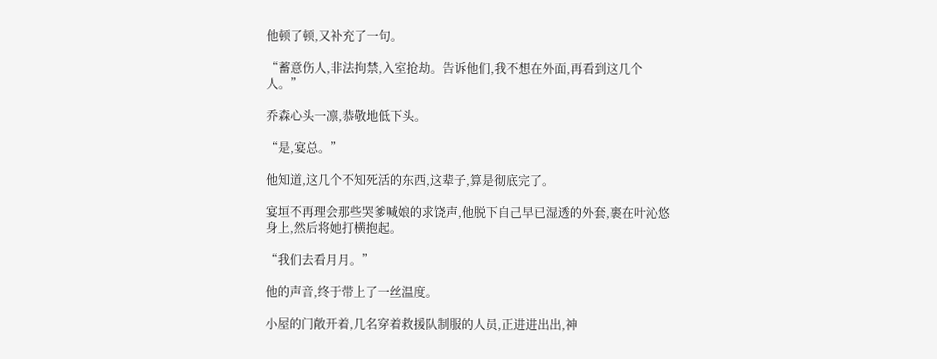他顿了顿,又补充了一句。

“蓄意伤人,非法拘禁,入室抢劫。告诉他们,我不想在外面,再看到这几个人。”

乔森心头一凛,恭敬地低下头。

“是,宴总。”

他知道,这几个不知死活的东西,这辈子,算是彻底完了。

宴垣不再理会那些哭爹喊娘的求饶声,他脱下自己早已湿透的外套,裹在叶沁悠身上,然后将她打横抱起。

“我们去看月月。”

他的声音,终于带上了一丝温度。

小屋的门敞开着,几名穿着救援队制服的人员,正进进出出,神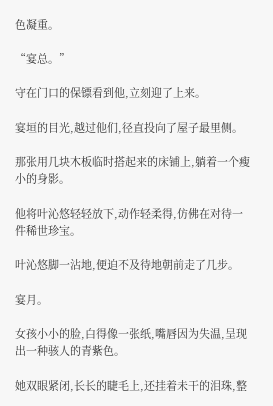色凝重。

“宴总。”

守在门口的保镖看到他,立刻迎了上来。

宴垣的目光,越过他们,径直投向了屋子最里侧。

那张用几块木板临时搭起来的床铺上,躺着一个瘦小的身影。

他将叶沁悠轻轻放下,动作轻柔得,仿佛在对待一件稀世珍宝。

叶沁悠脚一沾地,便迫不及待地朝前走了几步。

宴月。

女孩小小的脸,白得像一张纸,嘴唇因为失温,呈现出一种骇人的青紫色。

她双眼紧闭,长长的睫毛上,还挂着未干的泪珠,整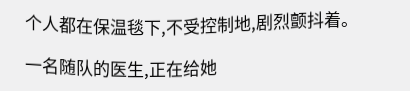个人都在保温毯下,不受控制地,剧烈颤抖着。

一名随队的医生,正在给她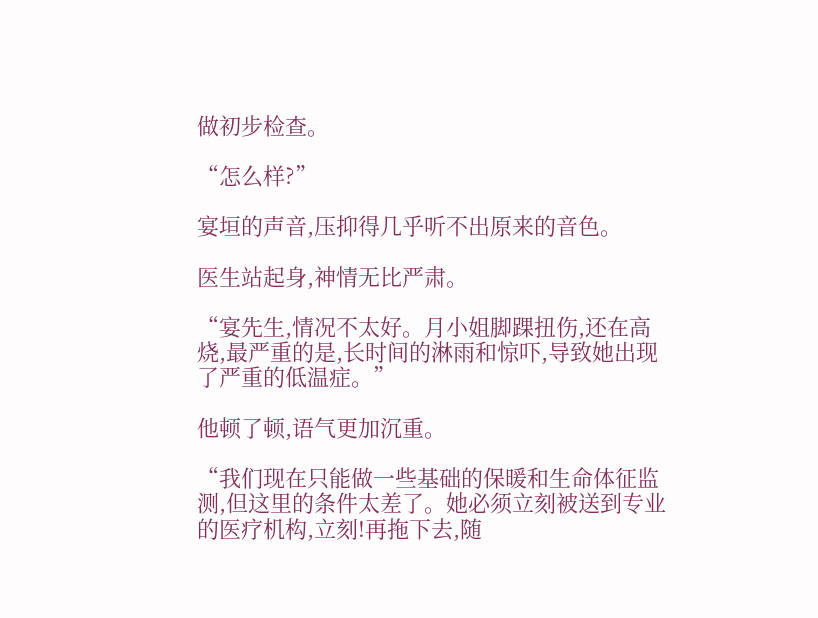做初步检查。

“怎么样?”

宴垣的声音,压抑得几乎听不出原来的音色。

医生站起身,神情无比严肃。

“宴先生,情况不太好。月小姐脚踝扭伤,还在高烧,最严重的是,长时间的淋雨和惊吓,导致她出现了严重的低温症。”

他顿了顿,语气更加沉重。

“我们现在只能做一些基础的保暖和生命体征监测,但这里的条件太差了。她必须立刻被送到专业的医疗机构,立刻!再拖下去,随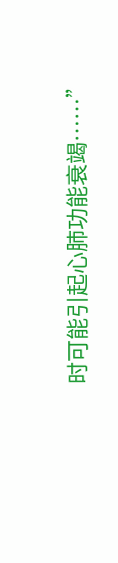时可能引起心肺功能衰竭……”